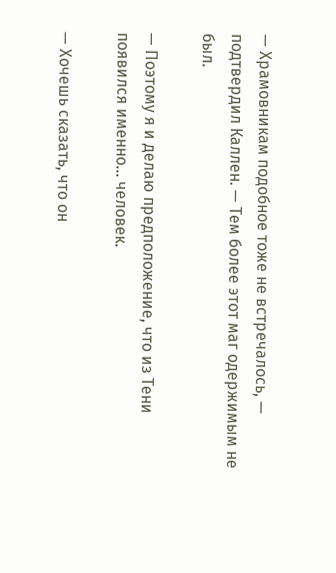— Храмовникам подобное тоже не встречалось, — подтвердил Каллен. — Тем более этот маг одержимым не был.

— Поэтому я и делаю предположение, что из Тени появился именно… человек.

— Хочешь сказать, что он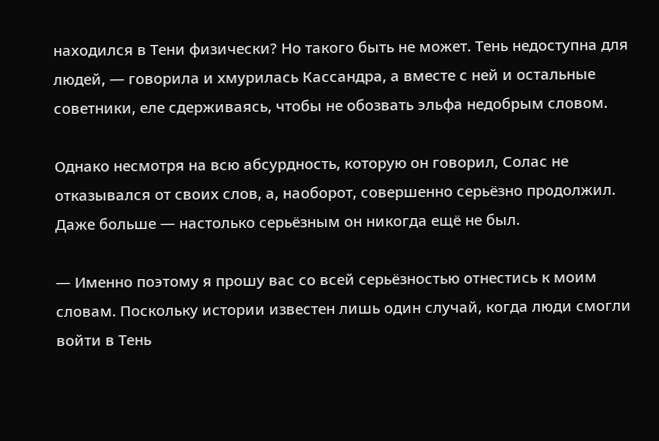находился в Тени физически? Но такого быть не может. Тень недоступна для людей, — говорила и хмурилась Кассандра, а вместе с ней и остальные советники, еле сдерживаясь, чтобы не обозвать эльфа недобрым словом.

Однако несмотря на всю абсурдность, которую он говорил, Солас не отказывался от своих слов, а, наоборот, совершенно серьёзно продолжил. Даже больше — настолько серьёзным он никогда ещё не был.

— Именно поэтому я прошу вас со всей серьёзностью отнестись к моим словам. Поскольку истории известен лишь один случай, когда люди смогли войти в Тень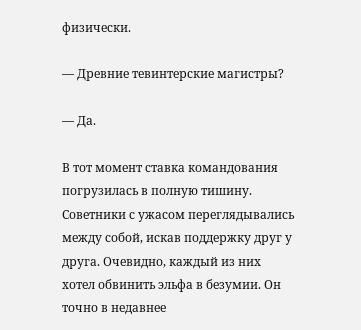физически.

— Древние тевинтерские магистры?

— Да.

В тот момент ставка командования погрузилась в полную тишину. Советники с ужасом переглядывались между собой, искав поддержку друг у друга. Очевидно, каждый из них хотел обвинить эльфа в безумии. Он точно в недавнее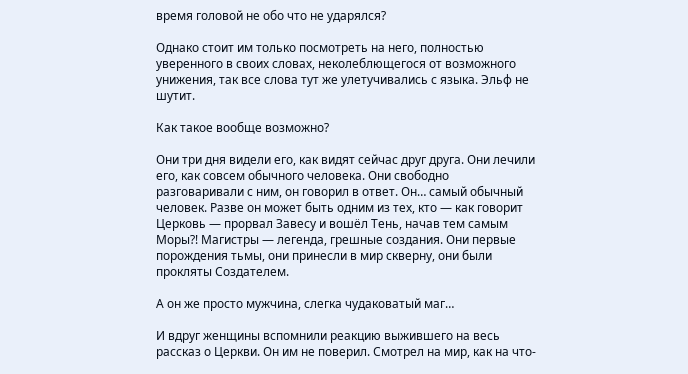время головой не обо что не ударялся?

Однако стоит им только посмотреть на него, полностью уверенного в своих словах, неколеблющегося от возможного унижения, так все слова тут же улетучивались с языка. Эльф не шутит.

Как такое вообще возможно?

Они три дня видели его, как видят сейчас друг друга. Они лечили его, как совсем обычного человека. Они свободно разговаривали с ним, он говорил в ответ. Он… самый обычный человек. Разве он может быть одним из тех, кто — как говорит Церковь — прорвал Завесу и вошёл Тень, начав тем самым Моры?! Магистры — легенда, грешные создания. Они первые порождения тьмы, они принесли в мир скверну, они были прокляты Создателем.

А он же просто мужчина, слегка чудаковатый маг…

И вдруг женщины вспомнили реакцию выжившего на весь рассказ о Церкви. Он им не поверил. Смотрел на мир, как на что-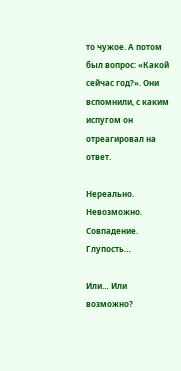то чужое. А потом был вопрос: «Какой сейчас год?». Они вспомнили, с каким испугом он отреагировал на ответ.

Нереально. Невозможно. Совпадение. Глупость…

Или… Или возможно?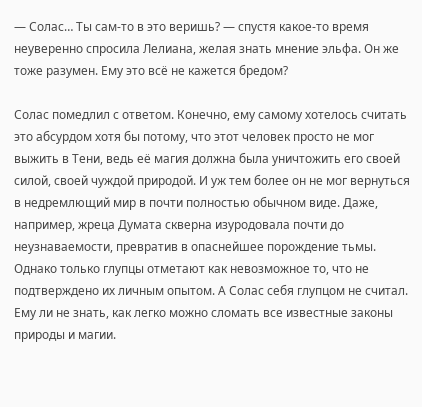— Солас… Ты сам-то в это веришь? — спустя какое-то время неуверенно спросила Лелиана, желая знать мнение эльфа. Он же тоже разумен. Ему это всё не кажется бредом?

Солас помедлил с ответом. Конечно, ему самому хотелось считать это абсурдом хотя бы потому, что этот человек просто не мог выжить в Тени, ведь её магия должна была уничтожить его своей силой, своей чуждой природой. И уж тем более он не мог вернуться в недремлющий мир в почти полностью обычном виде. Даже, например, жреца Думата скверна изуродовала почти до неузнаваемости, превратив в опаснейшее порождение тьмы. Однако только глупцы отметают как невозможное то, что не подтверждено их личным опытом. А Солас себя глупцом не считал. Ему ли не знать, как легко можно сломать все известные законы природы и магии.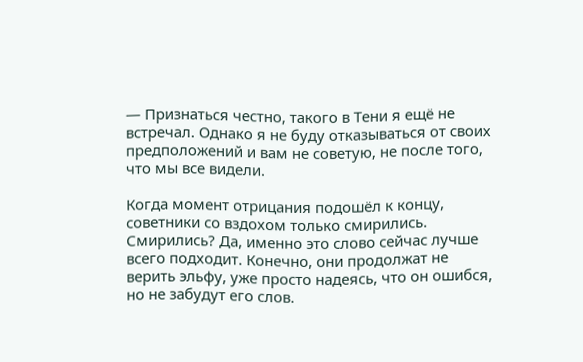— Признаться честно, такого в Тени я ещё не встречал. Однако я не буду отказываться от своих предположений и вам не советую, не после того, что мы все видели.

Когда момент отрицания подошёл к концу, советники со вздохом только смирились. Смирились? Да, именно это слово сейчас лучше всего подходит. Конечно, они продолжат не верить эльфу, уже просто надеясь, что он ошибся, но не забудут его слов.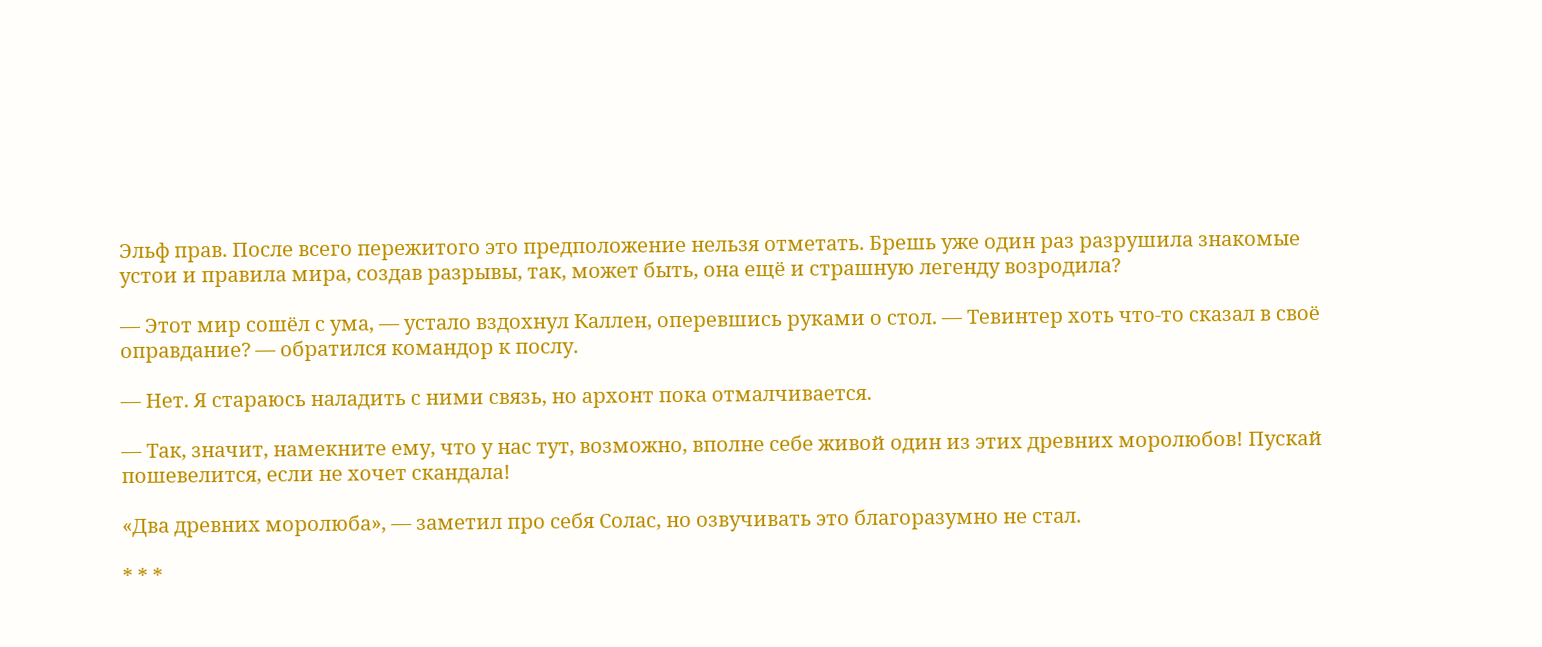Эльф прав. После всего пережитого это предположение нельзя отметать. Брешь уже один раз разрушила знакомые устои и правила мира, создав разрывы, так, может быть, она ещё и страшную легенду возродила?

— Этот мир сошёл с ума, — устало вздохнул Каллен, оперевшись руками о стол. — Тевинтер хоть что-то сказал в своё оправдание? — обратился командор к послу.

— Нет. Я стараюсь наладить с ними связь, но архонт пока отмалчивается.

— Так, значит, намекните ему, что у нас тут, возможно, вполне себе живой один из этих древних моролюбов! Пускай пошевелится, если не хочет скандала!

«Два древних моролюба», — заметил про себя Солас, но озвучивать это благоразумно не стал.

* * *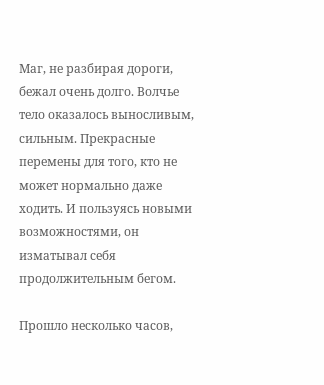Маг, не разбирая дороги, бежал очень долго. Волчье тело оказалось выносливым, сильным. Прекрасные перемены для того, кто не может нормально даже ходить. И пользуясь новыми возможностями, он изматывал себя продолжительным бегом.

Прошло несколько часов,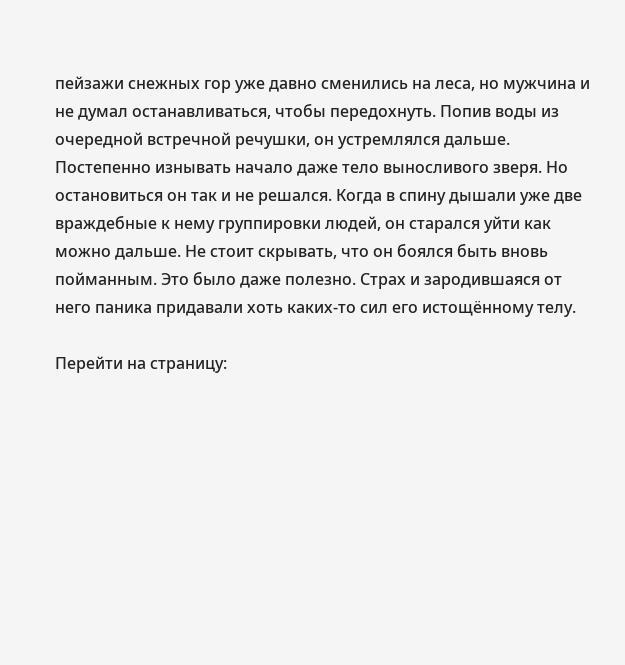пейзажи снежных гор уже давно сменились на леса, но мужчина и не думал останавливаться, чтобы передохнуть. Попив воды из очередной встречной речушки, он устремлялся дальше. Постепенно изнывать начало даже тело выносливого зверя. Но остановиться он так и не решался. Когда в спину дышали уже две враждебные к нему группировки людей, он старался уйти как можно дальше. Не стоит скрывать, что он боялся быть вновь пойманным. Это было даже полезно. Страх и зародившаяся от него паника придавали хоть каких-то сил его истощённому телу.

Перейти на страницу: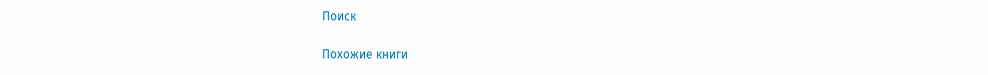Поиск

Похожие книги